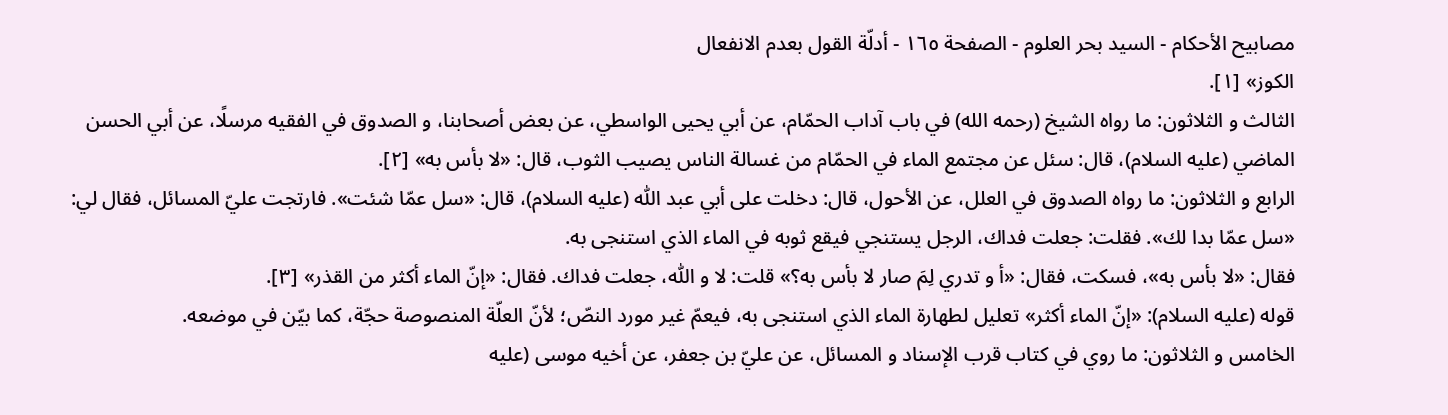مصابيح الأحكام - السيد بحر العلوم - الصفحة ١٦٥ - أدلّة القول بعدم الانفعال
الكوز» [١].
الثالث و الثلاثون: ما رواه الشيخ (رحمه الله) في باب آداب الحمّام، عن أبي يحيى الواسطي، عن بعض أصحابنا، و الصدوق في الفقيه مرسلًا، عن أبي الحسن الماضي (عليه السلام)، قال: سئل عن مجتمع الماء في الحمّام من غسالة الناس يصيب الثوب، قال: «لا بأس به» [٢].
الرابع و الثلاثون: ما رواه الصدوق في العلل، عن الأحول، قال: دخلت على أبي عبد اللّٰه (عليه السلام)، قال: «سل عمّا شئت». فارتجت عليّ المسائل، فقال لي: «سل عمّا بدا لك». فقلت: جعلت فداك، الرجل يستنجي فيقع ثوبه في الماء الذي استنجى به.
فقال: «لا بأس به»، فسكت، فقال: «أ و تدري لِمَ صار لا بأس به؟» قلت: لا و اللّٰه، جعلت فداك. فقال: «إنّ الماء أكثر من القذر» [٣].
قوله (عليه السلام): «إنّ الماء أكثر» تعليل لطهارة الماء الذي استنجى به، فيعمّ غير مورد النصّ؛ لأنّ العلّة المنصوصة حجّة، كما بيّن في موضعه.
الخامس و الثلاثون: ما روي في كتاب قرب الإسناد و المسائل، عن عليّ بن جعفر، عن أخيه موسى (عليه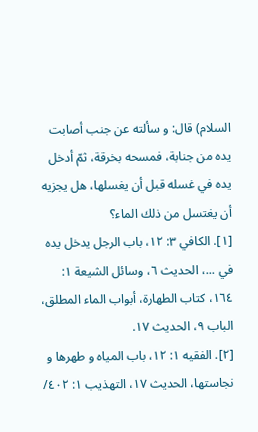السلام) قال: و سألته عن جنب أصابت يده من جنابة، فمسحه بخرقة، ثمّ أدخل يده في غسله قبل أن يغسلها، هل يجزيه أن يغتسل من ذلك الماء؟
[١]. الكافي ٣: ١٢، باب الرجل يدخل يده في ...، الحديث ٦، وسائل الشيعة ١: ١٦٤، كتاب الطهارة، أبواب الماء المطلق، الباب ٩، الحديث ١٧.
[٢]. الفقيه ١: ١٢، باب المياه و طهرها و نجاستها، الحديث ١٧، التهذيب ١: ٤٠٢/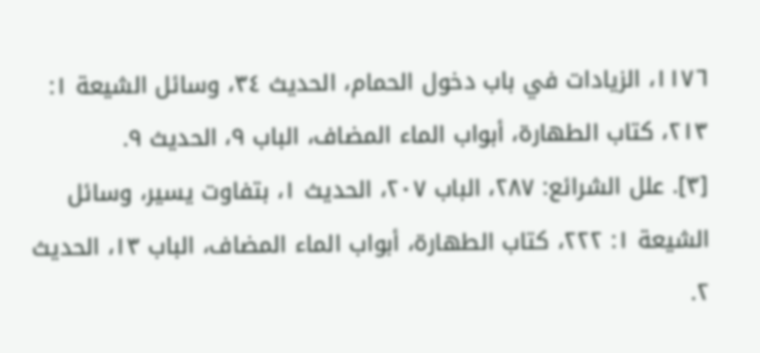١١٧٦، الزيادات في باب دخول الحمام، الحديث ٣٤، وسائل الشيعة ١: ٢١٣، كتاب الطهارة، أبواب الماء المضاف، الباب ٩، الحديث ٩.
[٣]. علل الشرائع: ٢٨٧، الباب ٢٠٧، الحديث ١، بتفاوت يسير، وسائل الشيعة ١: ٢٢٢، كتاب الطهارة، أبواب الماء المضاف، الباب ١٣، الحديث ٢.